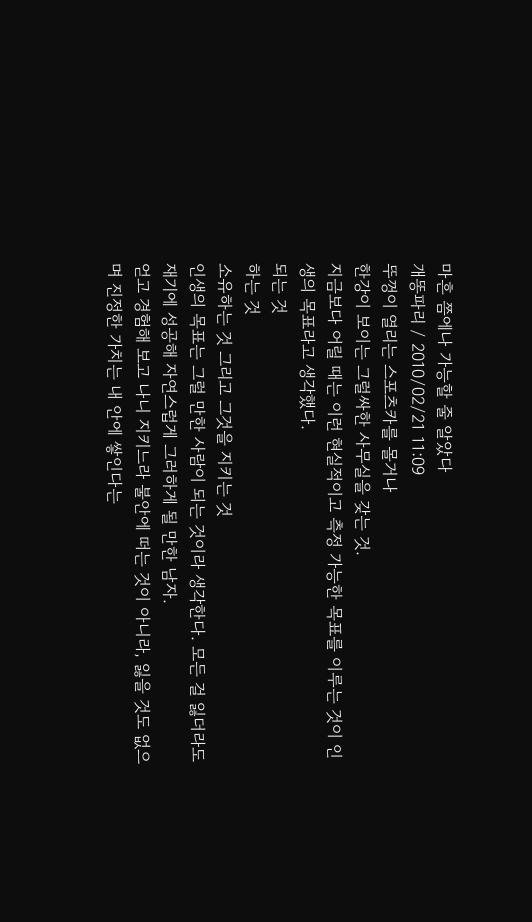마흔 쯤에나 가능할 줄 알았다
개똥파리 / 2010/02/21 11:09
뚜껑이 열리는 스포츠카를 몰거나
한강이 보이는 그럴싸한 사무실을 갖는 것.
지금보다 어릴 때는 이런 현실적이고 측정 가능한 목표를 이루는 것이 인생의 목표라고 생각했다.
되는 것
하는 것
소유하는 것 그리고 그것을 지키는 것
인생의 목표는 그럴 만한 사람이 되는 것이라 생각한다. 모든 걸 잃더라도 재기에 성공해 자연스럽게 그러하게 될 만한 남자.
얻고 경험해 보고 나니 지키느라 불안에 떠는 것이 아니라, 잃을 것도 없으며 진정한 가치는 내 안에 쌓인다는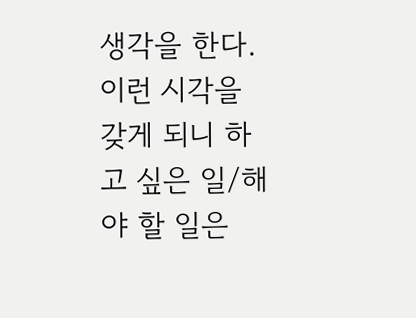생각을 한다.
이런 시각을 갖게 되니 하고 싶은 일/해야 할 일은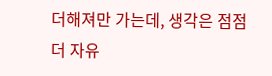더해져만 가는데, 생각은 점점 더 자유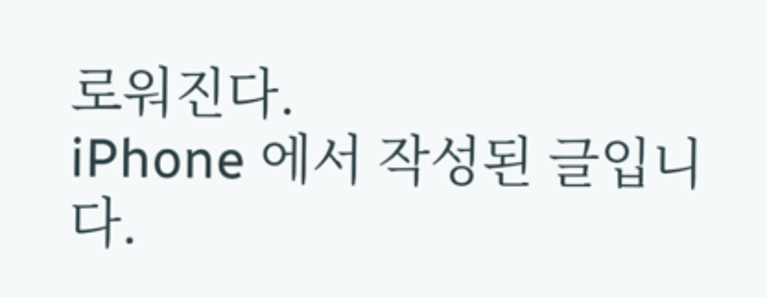로워진다.
iPhone 에서 작성된 글입니다.